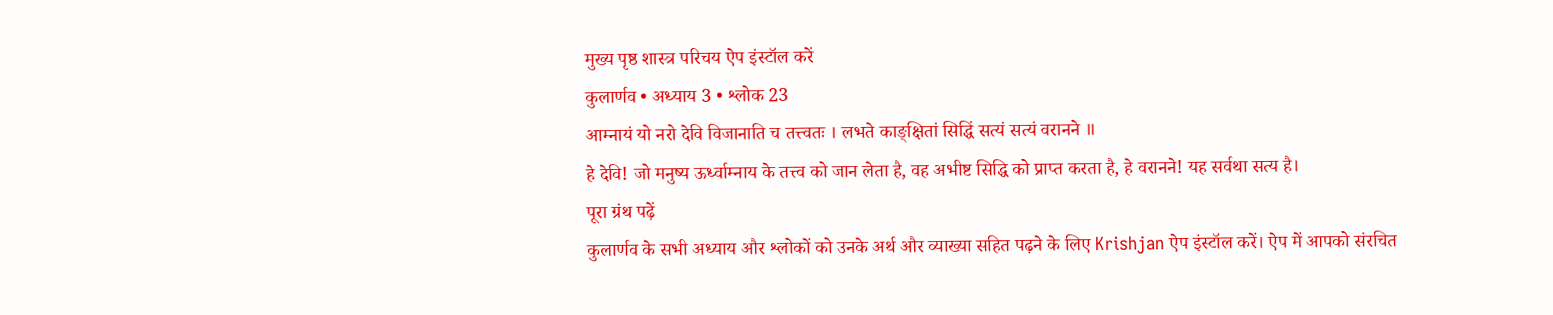मुख्य पृष्ठ शास्त्र परिचय ऐप इंस्टॉल करें
कुलार्णव • अध्याय 3 • श्लोक 23
आम्नायं यो नरो देवि विजानाति च तत्त्वतः । लभते काङ्क्षितां सिद्धिं सत्यं सत्यं वरानने ॥
हे देवि! जो मनुष्य ऊर्ध्वाम्नाय के तत्त्व को जान लेता है, वह अभीष्ट सिद्धि को प्राप्त करता है, हे वरानने! यह सर्वथा सत्य है।
पूरा ग्रंथ पढ़ें
कुलार्णव के सभी अध्याय और श्लोकों को उनके अर्थ और व्याख्या सहित पढ़ने के लिए Krishjan ऐप इंस्टॉल करें। ऐप में आपको संरचित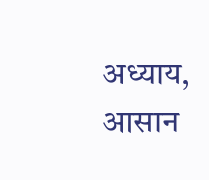अध्याय, आसान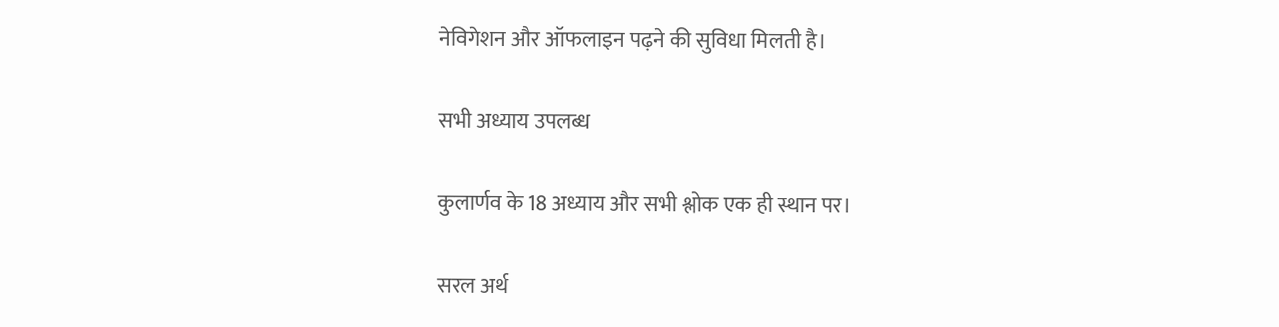नेविगेशन और ऑफलाइन पढ़ने की सुविधा मिलती है।

सभी अध्याय उपलब्ध

कुलार्णव के 18 अध्याय और सभी श्लोक एक ही स्थान पर।

सरल अर्थ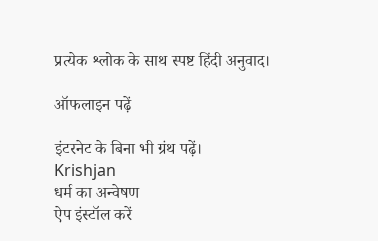प्रत्येक श्लोक के साथ स्पष्ट हिंदी अनुवाद।

ऑफलाइन पढ़ें

इंटरनेट के बिना भी ग्रंथ पढ़ें।
Krishjan
धर्म का अन्वेषण
ऐप इंस्टॉल करें